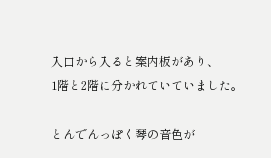入口から入ると案内板があり、
1階と2階に分かれていていました。

とんでんっぽく琴の音色が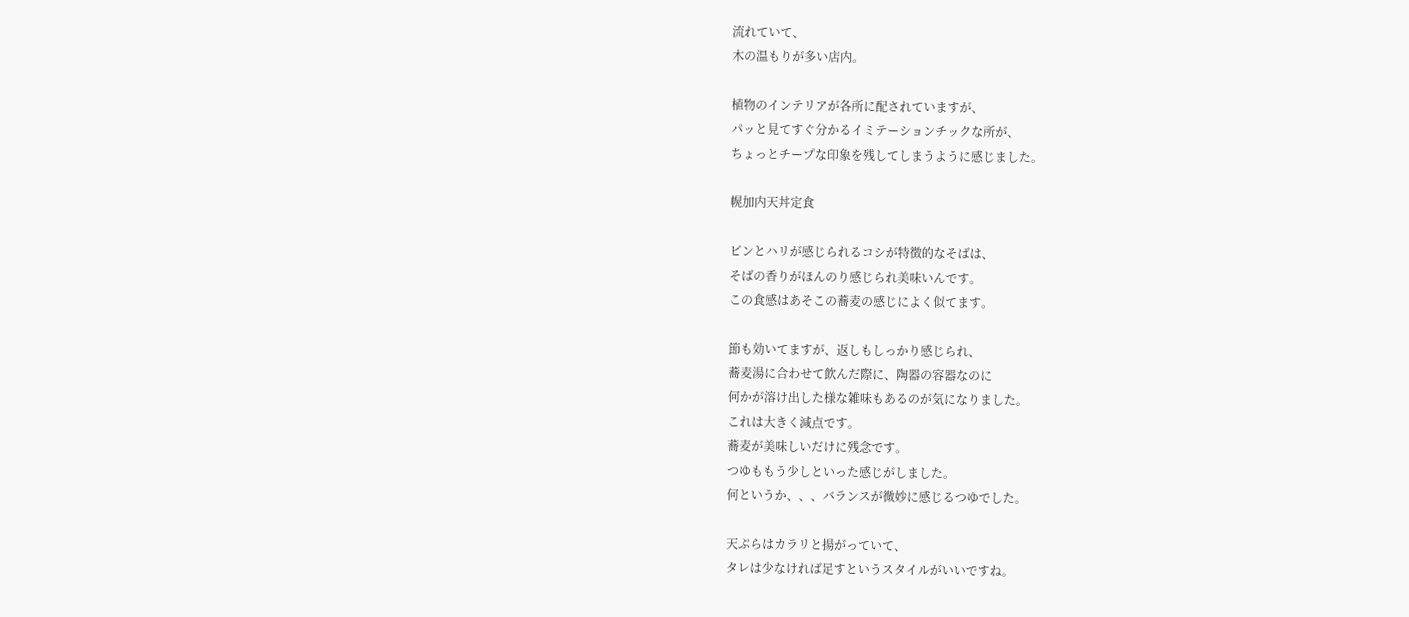流れていて、
木の温もりが多い店内。

植物のインテリアが各所に配されていますが、
パッと見てすぐ分かるイミテーションチックな所が、
ちょっとチープな印象を残してしまうように感じました。

幌加内天丼定食

ピンとハリが感じられるコシが特徴的なそばは、
そばの香りがほんのり感じられ美味いんです。
この食感はあそこの蕎麦の感じによく似てます。

節も効いてますが、返しもしっかり感じられ、
蕎麦湯に合わせて飲んだ際に、陶器の容器なのに
何かが溶け出した様な雑味もあるのが気になりました。
これは大きく減点です。
蕎麦が美味しいだけに残念です。
つゆももう少しといった感じがしました。
何というか、、、バランスが微妙に感じるつゆでした。

天ぷらはカラリと揚がっていて、
タレは少なければ足すというスタイルがいいですね。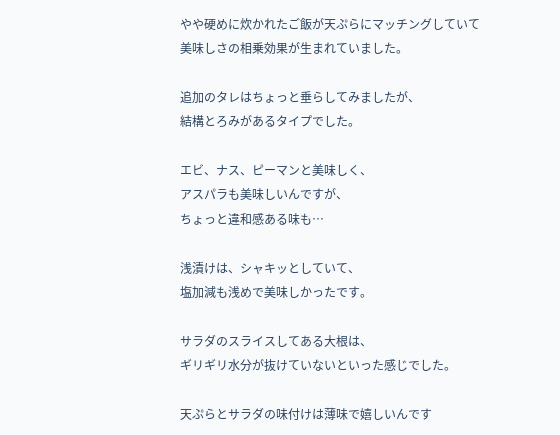やや硬めに炊かれたご飯が天ぷらにマッチングしていて
美味しさの相乗効果が生まれていました。

追加のタレはちょっと垂らしてみましたが、
結構とろみがあるタイプでした。

エビ、ナス、ピーマンと美味しく、
アスパラも美味しいんですが、
ちょっと違和感ある味も…

浅漬けは、シャキッとしていて、
塩加減も浅めで美味しかったです。

サラダのスライスしてある大根は、
ギリギリ水分が抜けていないといった感じでした。

天ぷらとサラダの味付けは薄味で嬉しいんです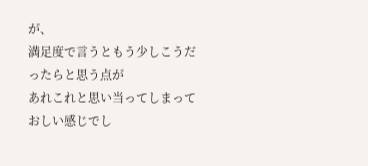が、
満足度で言うともう少しこうだったらと思う点が
あれこれと思い当ってしまっておしい感じでし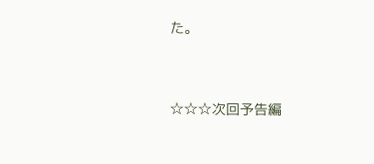た。


☆☆☆次回予告編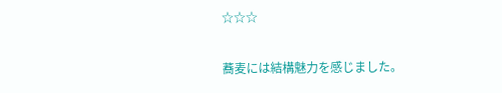☆☆☆

蕎麦には結構魅力を感じました。